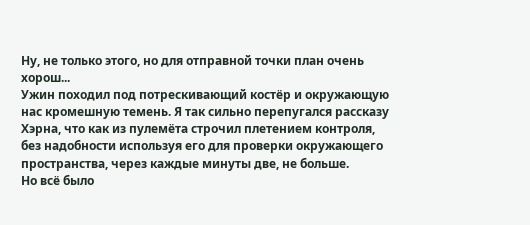Ну, не только этого, но для отправной точки план очень хорош...
Ужин походил под потрескивающий костёр и окружающую нас кромешную темень. Я так сильно перепугался рассказу Хэрна, что как из пулемёта строчил плетением контроля, без надобности используя его для проверки окружающего пространства, через каждые минуты две, не больше.
Но всё было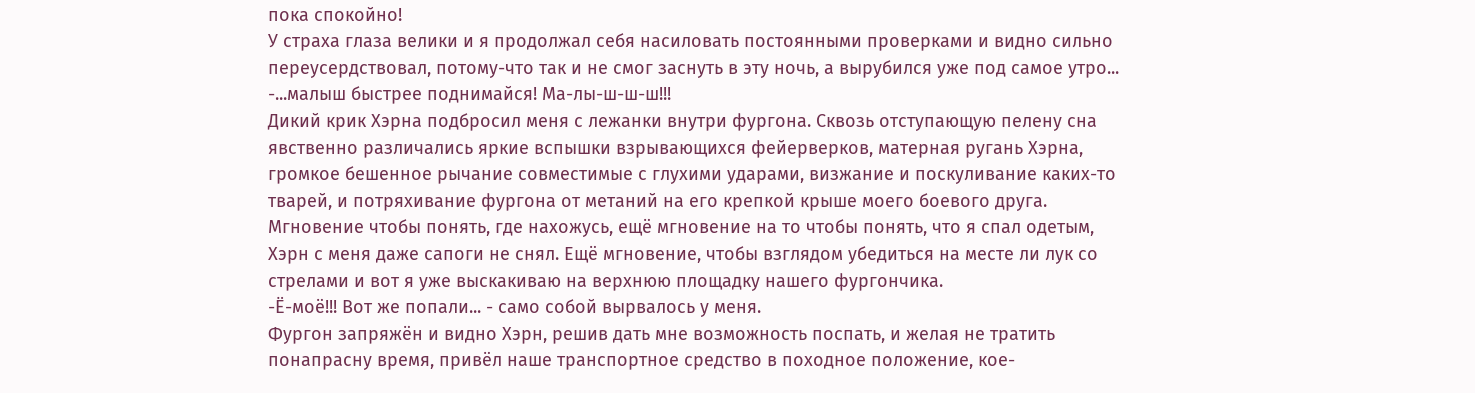пока спокойно!
У страха глаза велики и я продолжал себя насиловать постоянными проверками и видно сильно переусердствовал, потому-что так и не смог заснуть в эту ночь, а вырубился уже под самое утро...
-...малыш быстрее поднимайся! Ма-лы-ш-ш-ш!!!
Дикий крик Хэрна подбросил меня с лежанки внутри фургона. Сквозь отступающую пелену сна явственно различались яркие вспышки взрывающихся фейерверков, матерная ругань Хэрна, громкое бешенное рычание совместимые с глухими ударами, визжание и поскуливание каких-то тварей, и потряхивание фургона от метаний на его крепкой крыше моего боевого друга.
Мгновение чтобы понять, где нахожусь, ещё мгновение на то чтобы понять, что я спал одетым, Хэрн с меня даже сапоги не снял. Ещё мгновение, чтобы взглядом убедиться на месте ли лук со стрелами и вот я уже выскакиваю на верхнюю площадку нашего фургончика.
-Ё-моё!!! Вот же попали... - само собой вырвалось у меня.
Фургон запряжён и видно Хэрн, решив дать мне возможность поспать, и желая не тратить понапрасну время, привёл наше транспортное средство в походное положение, кое-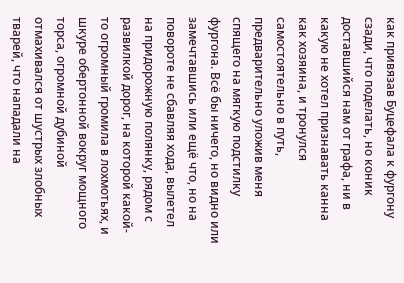как привязав Буцефала к фургону сзади, что поделать, но коник доставшийся нам от графа, ни в какую не хотел признавать канна как хозяина, и тронулся самостоятельно в путь, предварительно уложив меня спящего на мягкую подстилку фургона. Всё бы ничего, но видно или замечтавшись или ещё что, но на повороте не сбавляя хода, вылетел на придорожную полянку, рядом с развилкой дорог, на которой какой-то огромный громила в лохмотьях, и шкуре обертонной вокруг мощного торса, огромной дубиной отмахивался от шустрых злобных тварей, что нападали на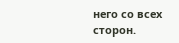него со всех сторон.